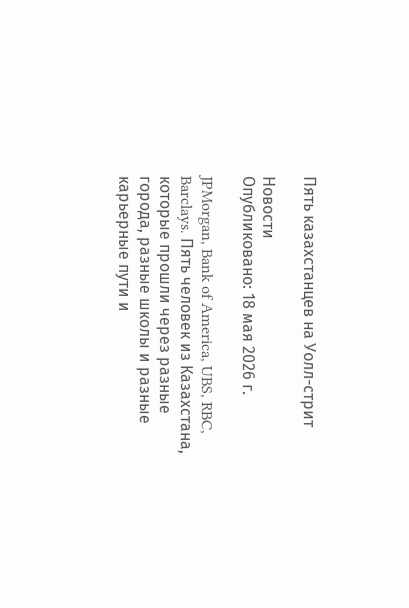Пять казахстанцев на Уолл-стрит

Новости
Опубликовано: 18 мая 2026 г.

JPMorgan, Bank of America, UBS, RBC, Barclays. Пять человек из Казахстана, которые прошли через разные города, разные школы и разные карьерные пути и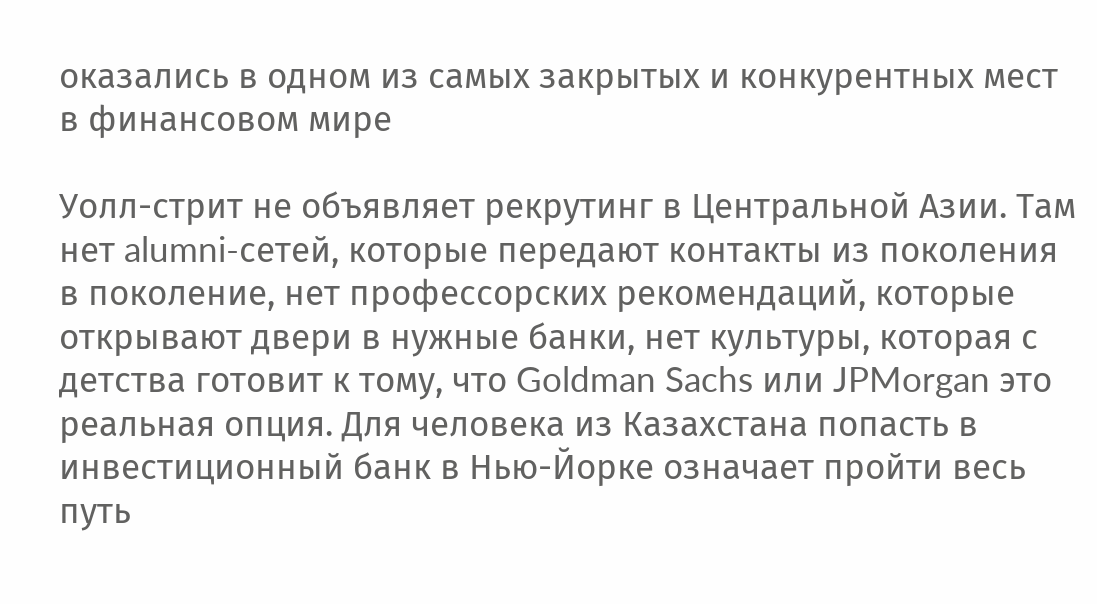оказались в одном из самых закрытых и конкурентных мест в финансовом мире

Уолл-стрит не объявляет рекрутинг в Центральной Азии. Там нет alumni-сетей, которые передают контакты из поколения в поколение, нет профессорских рекомендаций, которые открывают двери в нужные банки, нет культуры, которая с детства готовит к тому, что Goldman Sachs или JPMorgan это реальная опция. Для человека из Казахстана попасть в инвестиционный банк в Нью-Йорке означает пройти весь путь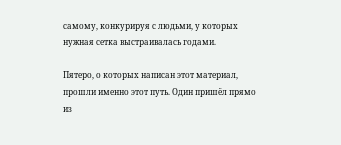самому, конкурируя с людьми, у которых нужная сетка выстраивалась годами.

Пятеро, о которых написан этот материал, прошли именно этот путь. Один пришёл прямо из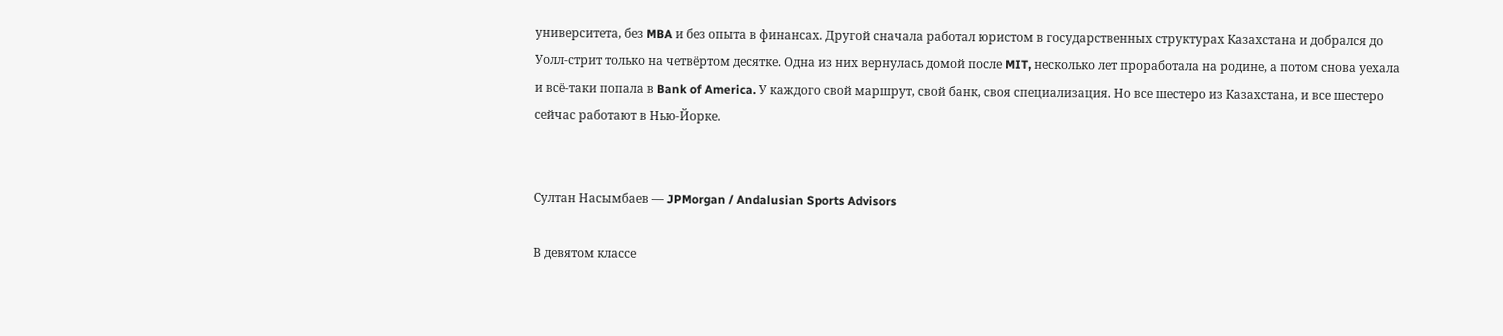университета, без MBA и без опыта в финансах. Другой сначала работал юристом в государственных структурах Казахстана и добрался до Уолл-стрит только на четвёртом десятке. Одна из них вернулась домой после MIT, несколько лет проработала на родине, а потом снова уехала и всё-таки попала в Bank of America. У каждого свой маршрут, свой банк, своя специализация. Но все шестеро из Казахстана, и все шестеро сейчас работают в Нью-Йорке.


Султан Насымбаев — JPMorgan / Andalusian Sports Advisors

В девятом классе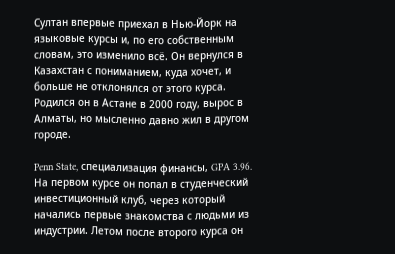Султан впервые приехал в Нью-Йорк на языковые курсы и, по его собственным словам, это изменило всё. Он вернулся в Казахстан с пониманием, куда хочет, и больше не отклонялся от этого курса. Родился он в Астане в 2000 году, вырос в Алматы, но мысленно давно жил в другом городе.

Penn State, специализация финансы, GPA 3.96. На первом курсе он попал в студенческий инвестиционный клуб, через который начались первые знакомства с людьми из индустрии. Летом после второго курса он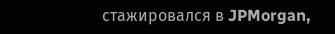стажировался в JPMorgan,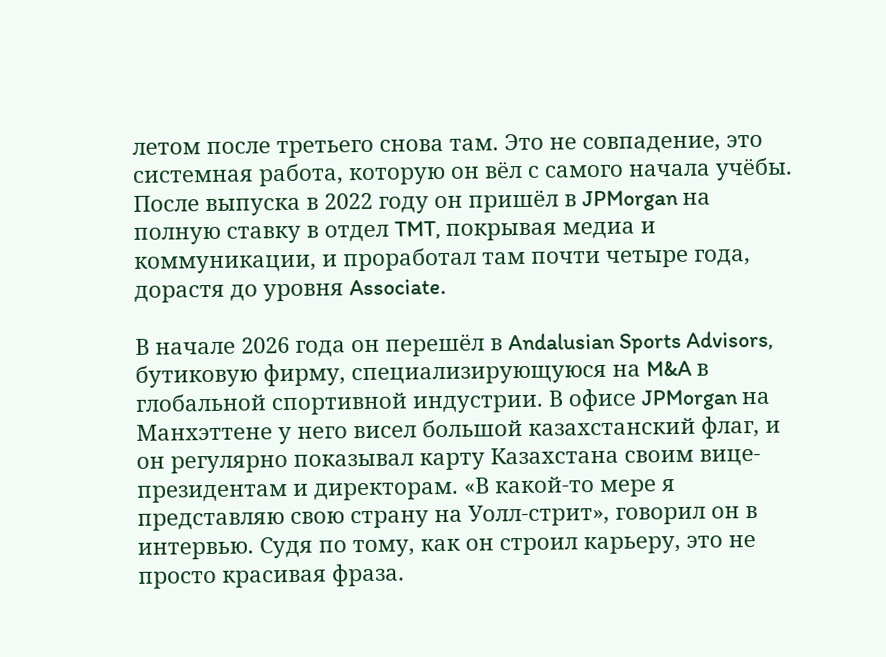летом после третьего снова там. Это не совпадение, это системная работа, которую он вёл с самого начала учёбы. После выпуска в 2022 году он пришёл в JPMorgan на полную ставку в отдел TMT, покрывая медиа и коммуникации, и проработал там почти четыре года, дорастя до уровня Associate.

В начале 2026 года он перешёл в Andalusian Sports Advisors, бутиковую фирму, специализирующуюся на M&A в глобальной спортивной индустрии. В офисе JPMorgan на Манхэттене у него висел большой казахстанский флаг, и он регулярно показывал карту Казахстана своим вице-президентам и директорам. «В какой-то мере я представляю свою страну на Уолл-стрит», говорил он в интервью. Судя по тому, как он строил карьеру, это не просто красивая фраза.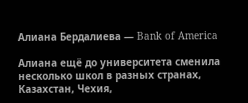Алиана Бердалиева — Bank of America

Алиана ещё до университета сменила несколько школ в разных странах, Казахстан, Чехия,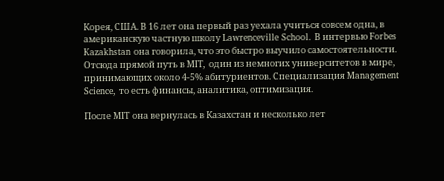Корея, США. В 16 лет она первый раз уехала учиться совсем одна, в американскую частную школу Lawrenceville School. В интервью Forbes Kazakhstan она говорила, что это быстро выучило самостоятельности. Отсюда прямой путь в MIT, один из немногих университетов в мире, принимающих около 4-5% абитуриентов. Специализация Management Science, то есть финансы, аналитика, оптимизация.

После MIT она вернулась в Казахстан и несколько лет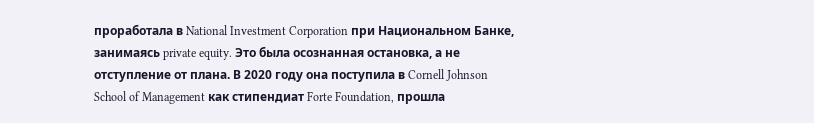проработала в National Investment Corporation при Национальном Банке, занимаясь private equity. Это была осознанная остановка, а не отступление от плана. В 2020 году она поступила в Cornell Johnson School of Management как стипендиат Forte Foundation, прошла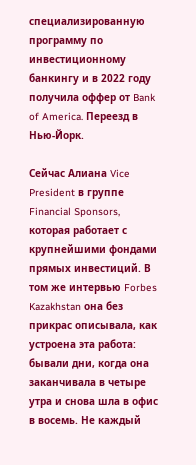специализированную программу по инвестиционному банкингу и в 2022 году получила оффер от Bank of America. Переезд в Нью-Йорк.

Сейчас Алиана Vice President в группе Financial Sponsors, которая работает с крупнейшими фондами прямых инвестиций. В том же интервью Forbes Kazakhstan она без прикрас описывала, как устроена эта работа: бывали дни, когда она заканчивала в четыре утра и снова шла в офис в восемь. Не каждый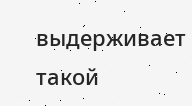выдерживает такой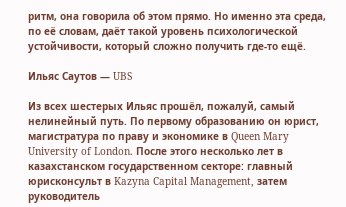ритм, она говорила об этом прямо. Но именно эта среда, по её словам, даёт такой уровень психологической устойчивости, который сложно получить где-то ещё.

Ильяс Саутов — UBS

Из всех шестерых Ильяс прошёл, пожалуй, самый нелинейный путь. По первому образованию он юрист, магистратура по праву и экономике в Queen Mary University of London. После этого несколько лет в казахстанском государственном секторе: главный юрисконсульт в Kazyna Capital Management, затем руководитель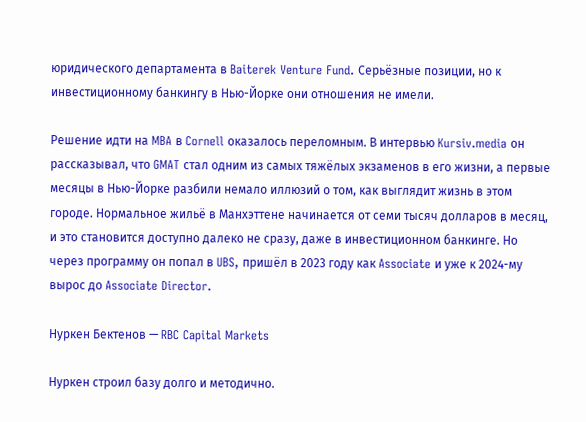юридического департамента в Baiterek Venture Fund. Серьёзные позиции, но к инвестиционному банкингу в Нью-Йорке они отношения не имели.

Решение идти на MBA в Cornell оказалось переломным. В интервью Kursiv.media он рассказывал, что GMAT стал одним из самых тяжёлых экзаменов в его жизни, а первые месяцы в Нью-Йорке разбили немало иллюзий о том, как выглядит жизнь в этом городе. Нормальное жильё в Манхэттене начинается от семи тысяч долларов в месяц, и это становится доступно далеко не сразу, даже в инвестиционном банкинге. Но через программу он попал в UBS, пришёл в 2023 году как Associate и уже к 2024-му вырос до Associate Director.

Нуркен Бектенов — RBC Capital Markets

Нуркен строил базу долго и методично.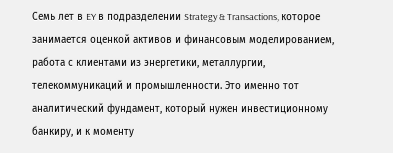Семь лет в EY в подразделении Strategy & Transactions, которое занимается оценкой активов и финансовым моделированием, работа с клиентами из энергетики, металлургии, телекоммуникаций и промышленности. Это именно тот аналитический фундамент, который нужен инвестиционному банкиру, и к моменту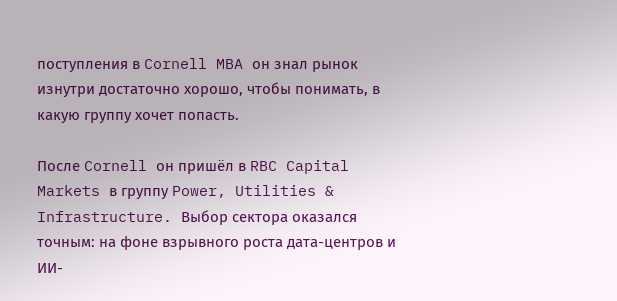поступления в Cornell MBA он знал рынок изнутри достаточно хорошо, чтобы понимать, в какую группу хочет попасть.

После Cornell он пришёл в RBC Capital Markets в группу Power, Utilities & Infrastructure. Выбор сектора оказался точным: на фоне взрывного роста дата-центров и ИИ-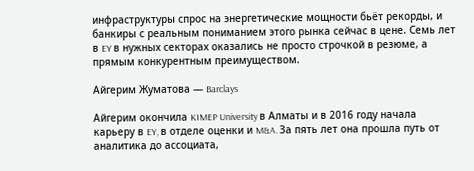инфраструктуры спрос на энергетические мощности бьёт рекорды, и банкиры с реальным пониманием этого рынка сейчас в цене. Семь лет в EY в нужных секторах оказались не просто строчкой в резюме, а прямым конкурентным преимуществом.

Айгерим Жуматова — Barclays

Айгерим окончила KIMEP University в Алматы и в 2016 году начала карьеру в EY, в отделе оценки и M&A. За пять лет она прошла путь от аналитика до ассоциата,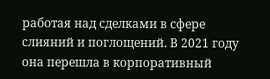работая над сделками в сфере слияний и поглощений. В 2021 году она перешла в корпоративный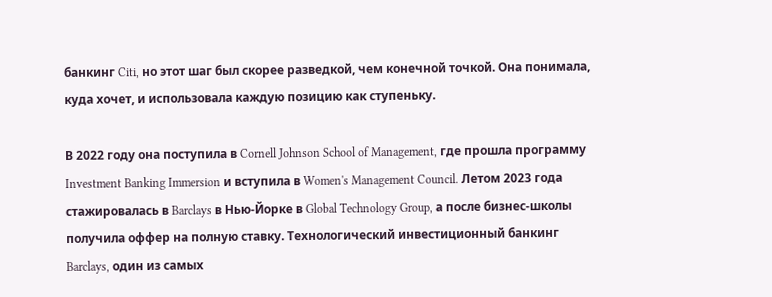банкинг Citi, но этот шаг был скорее разведкой, чем конечной точкой. Она понимала, куда хочет, и использовала каждую позицию как ступеньку.

В 2022 году она поступила в Cornell Johnson School of Management, где прошла программу Investment Banking Immersion и вступила в Women's Management Council. Летом 2023 года стажировалась в Barclays в Нью-Йорке в Global Technology Group, а после бизнес-школы получила оффер на полную ставку. Технологический инвестиционный банкинг Barclays, один из самых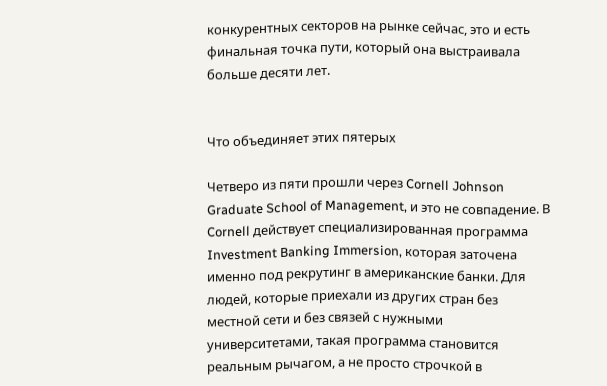конкурентных секторов на рынке сейчас, это и есть финальная точка пути, который она выстраивала больше десяти лет.


Что объединяет этих пятерых

Четверо из пяти прошли через Cornell Johnson Graduate School of Management, и это не совпадение. В Cornell действует специализированная программа Investment Banking Immersion, которая заточена именно под рекрутинг в американские банки. Для людей, которые приехали из других стран без местной сети и без связей с нужными университетами, такая программа становится реальным рычагом, а не просто строчкой в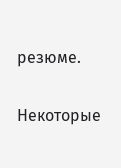резюме.

Некоторые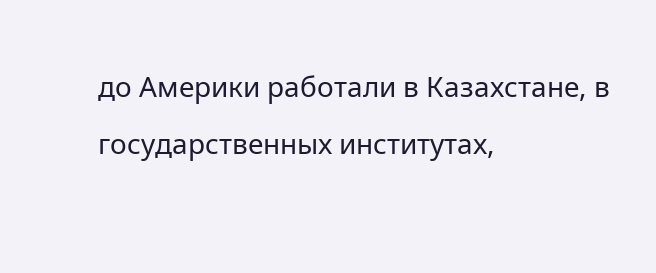до Америки работали в Казахстане, в государственных институтах,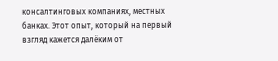консалтинговых компаниях, местных банках. Этот опыт, который на первый взгляд кажется далёким от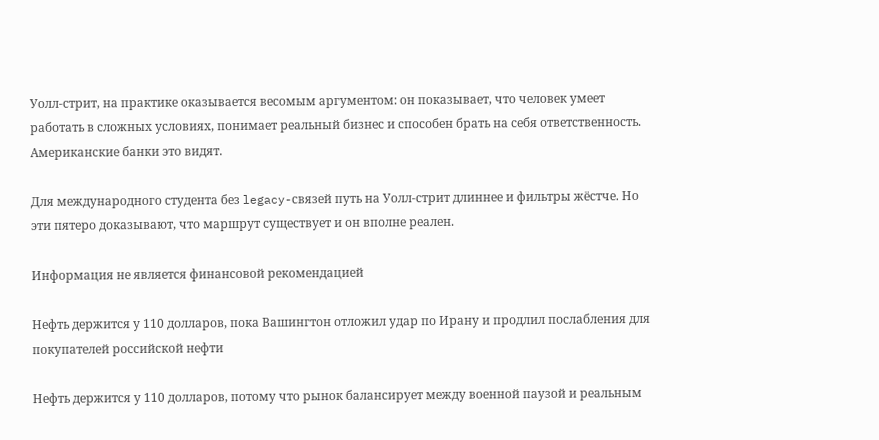Уолл-стрит, на практике оказывается весомым аргументом: он показывает, что человек умеет работать в сложных условиях, понимает реальный бизнес и способен брать на себя ответственность. Американские банки это видят.

Для международного студента без legacy-связей путь на Уолл-стрит длиннее и фильтры жёстче. Но эти пятеро доказывают, что маршрут существует и он вполне реален.

Информация не является финансовой рекомендацией

Нефть держится у 110 долларов, пока Вашингтон отложил удар по Ирану и продлил послабления для покупателей российской нефти

Нефть держится у 110 долларов, потому что рынок балансирует между военной паузой и реальным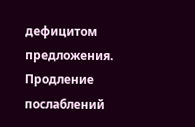дефицитом предложения. Продление послаблений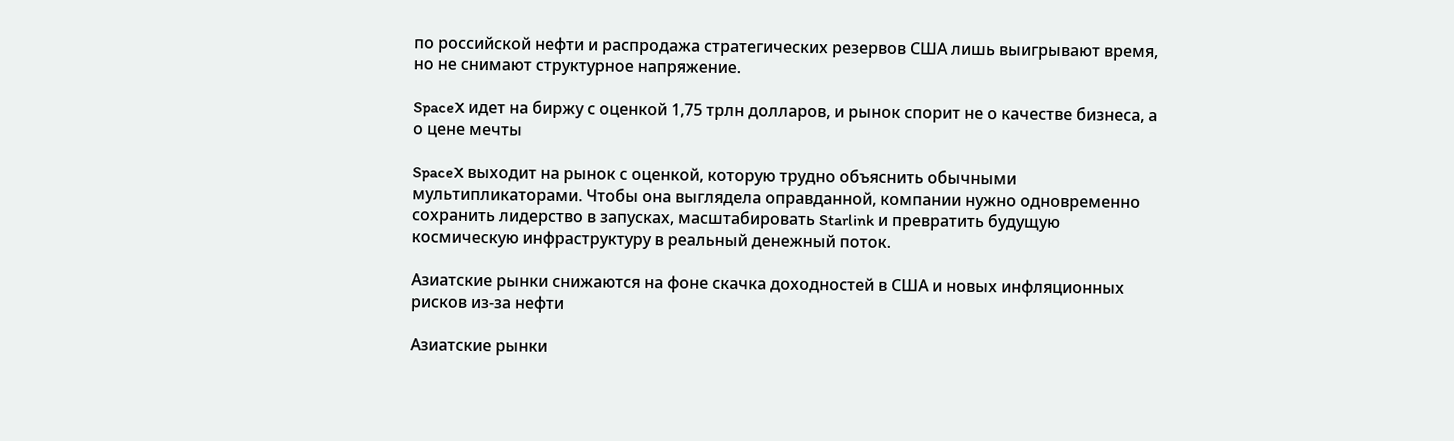по российской нефти и распродажа стратегических резервов США лишь выигрывают время, но не снимают структурное напряжение.

SpaceX идет на биржу с оценкой 1,75 трлн долларов, и рынок спорит не о качестве бизнеса, а о цене мечты

SpaceX выходит на рынок с оценкой, которую трудно объяснить обычными мультипликаторами. Чтобы она выглядела оправданной, компании нужно одновременно сохранить лидерство в запусках, масштабировать Starlink и превратить будущую космическую инфраструктуру в реальный денежный поток.

Азиатские рынки снижаются на фоне скачка доходностей в США и новых инфляционных рисков из-за нефти

Азиатские рынки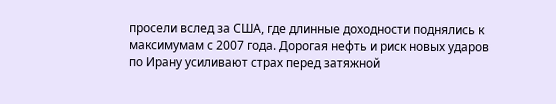просели вслед за США, где длинные доходности поднялись к максимумам с 2007 года. Дорогая нефть и риск новых ударов по Ирану усиливают страх перед затяжной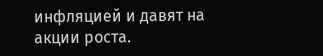инфляцией и давят на акции роста.